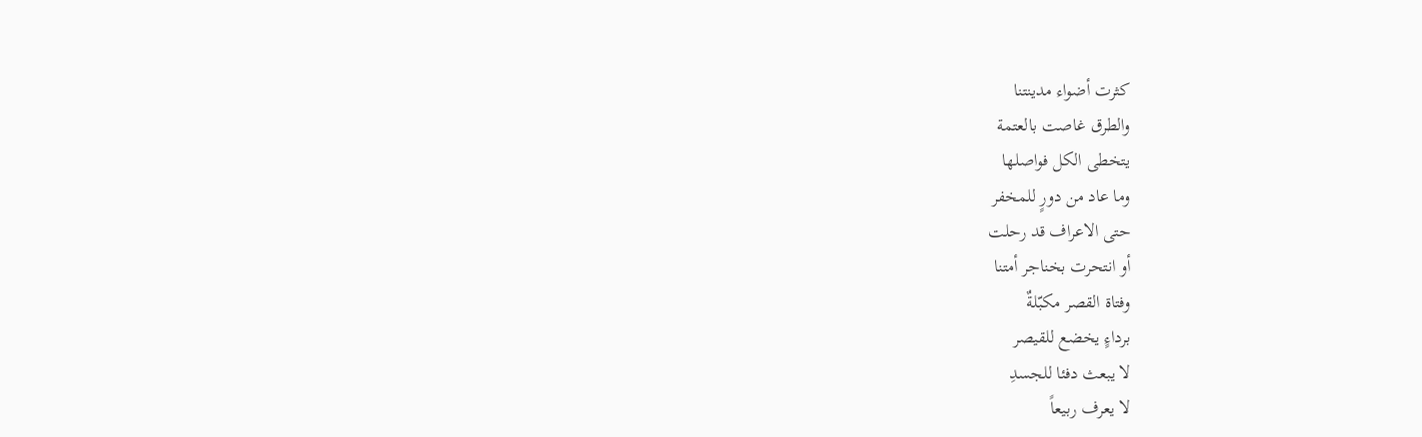كثرت أضواء مدينتنا
والطرق غاصت بالعتمة
يتخطى الكل فواصلها
وما عاد من دورٍ للمخفر
حتى الاعراف قد رحلت
أو انتحرت بخناجر أمتنا
وفتاة القصر مكبّلةٌ
برداءٍ يخضع للقيصر
لا يبعث دفئا للجسدِ
لا يعرف ربيعاً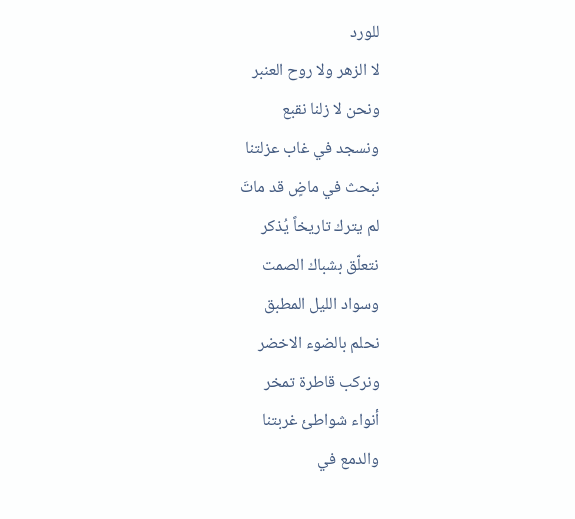للورد
لا الزهر ولا روح العنبر
ونحن لا زلنا نقبع
ونسجد في غاب عزلتنا
نبحث في ماضٍ قد ماتَ
لم يترك تاريخاً يُذكر
نتعلّق بشباك الصمت
وسواد الليل المطبق
نحلم بالضوء الاخضر
ونركب قاطرة تمخر
أنواء شواطئ غربتنا
والدمع في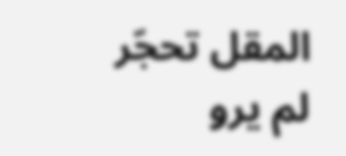المقل تحجّر
لم يرو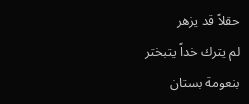حقلاً قد يزهر
لم يترك خداً يتبختر
بنعومة بستان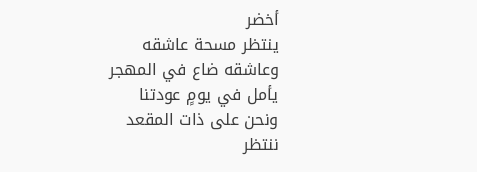أخضر
ينتظر مسحة عاشقه
وعاشقه ضاع في المهجر
يأمل في يومٍ عودتنا
ونحن على ذات المقعد
ننتظر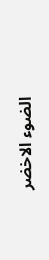الضوء الاخضر